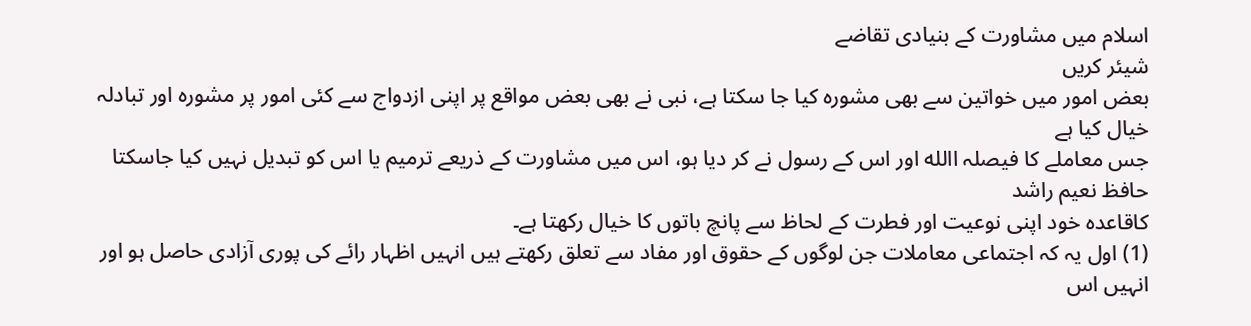اسلام میں مشاورت کے بنیادی تقاضے
شیئر کریں
بعض امور میں خواتین سے بھی مشورہ کیا جا سکتا ہے، نبی نے بھی بعض مواقع پر اپنی ازدواج سے کئی امور پر مشورہ اور تبادلہ خیال کیا ہے
جس معاملے کا فیصلہ االله اور اس کے رسول نے کر دیا ہو، اس میں مشاورت کے ذریعے ترمیم یا اس کو تبدیل نہیں کیا جاسکتا
حافظ نعیم راشد
کاقاعدہ خود اپنی نوعیت اور فطرت کے لحاظ سے پانچ باتوں کا خیال رکھتا ہے۔
(1) اول یہ کہ اجتماعی معاملات جن لوگوں کے حقوق اور مفاد سے تعلق رکھتے ہیں انہیں اظہار رائے کی پوری آزادی حاصل ہو اور انہیں اس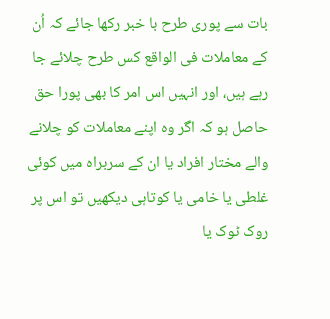بات سے پوری طرح با خبر رکھا جائے کہ اُن کے معاملات فی الواقع کس طرح چلائے جا رہے ہیں، اور انہیں اس امر کا بھی پورا حق حاصل ہو کہ اگر وہ اپنے معاملات کو چلانے والے مختار افراد یا ان کے سربراہ میں کوئی غلطی یا خامی یا کوتاہی دیکھیں تو اس پر روک ٹوک یا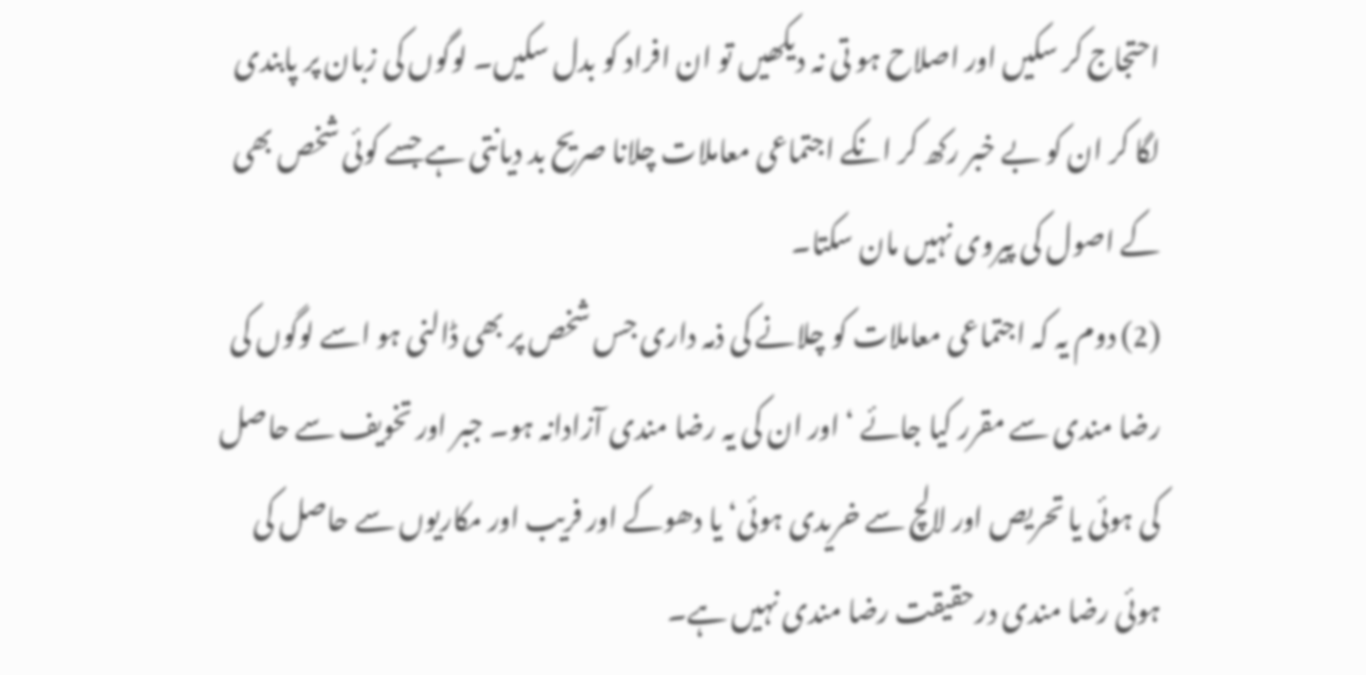احتجاج کر سکیں اور اصلاح ہو تی نہ دیکھیں تو ان افراد کو بدل سکیں۔ لوگوں کی زبان پر پابندی لگا کر ان کو بے خبر رکھ کر انکے اجتماعی معاملات چلانا صریح بد دیانتی ہے جسے کوئی شخص بھی کے اصول کی پیروی نہیں مان سکتا۔
(2) دوم یہ کہ اجتماعی معاملات کو چلانے کی ذمہ داری جس شخص پر بھی ڈالنی ہو اسے لوگوں کی رضا مندی سے مقرر کیا جائے ‘ اور ان کی یہ رضا مندی آزادانہ ہو۔ جبر اور تخویف سے حاصل کی ہوئی یا تحریص اور لالچ سے خریدی ہوئی‘ یا دھوکے اور فریب اور مکاریوں سے حاصل کی ہوئی رضا مندی درحقیقت رضا مندی نہیں ہے۔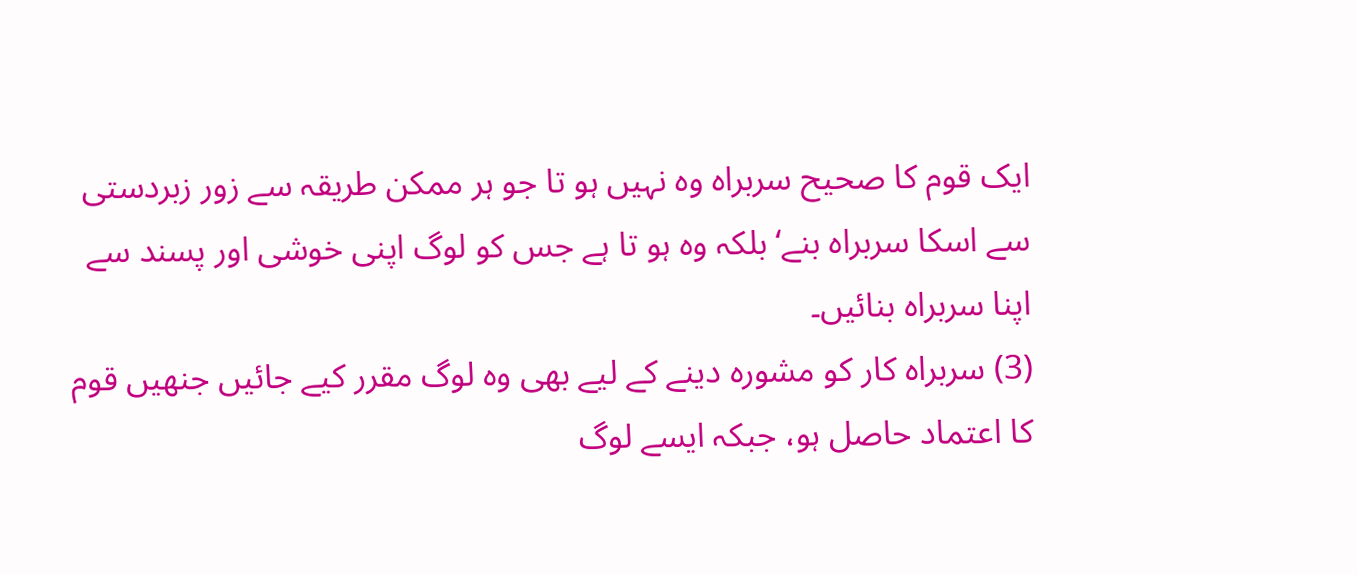ایک قوم کا صحیح سربراہ وہ نہیں ہو تا جو ہر ممکن طریقہ سے زور زبردستی سے اسکا سربراہ بنے‘ بلکہ وہ ہو تا ہے جس کو لوگ اپنی خوشی اور پسند سے اپنا سربراہ بنائیں۔
(3) سربراہ کار کو مشورہ دینے کے لیے بھی وہ لوگ مقرر کیے جائیں جنھیں قوم کا اعتماد حاصل ہو، جبکہ ایسے لوگ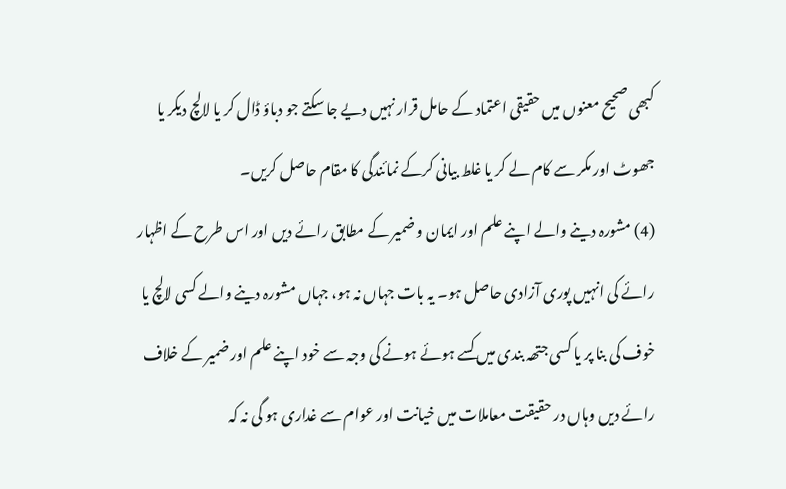کبھی صحیح معنوں میں حقیقی اعتماد کے حامل قرار نہیں دیے جا سکتے جو دباؤ ڈال کر یا لالچ دیکر یا جھوٹ اور مکر سے کام لے کر یا غلط بیانی کرکے نمائندگی کا مقام حاصل کریں۔
(4) مشورہ دینے والے اپنے علم اور ایمان و ضمیر کے مطابق رائے دیں اور اس طرح کے اظہار رائے کی انہیں پوری آزادی حاصل ہو۔ یہ بات جہاں نہ ہو، جہاں مشورہ دینے والے کسی لالچ یا خوف کی بنا پر یا کسی جتھہ بندی میں کسے ہوئے ہونے کی وجہ سے خود اپنے علم اور ضمیر کے خلاف رائے دیں وہاں در حقیقت معاملات میں خیانت اور عوام سے غداری ہو گی نہ کہ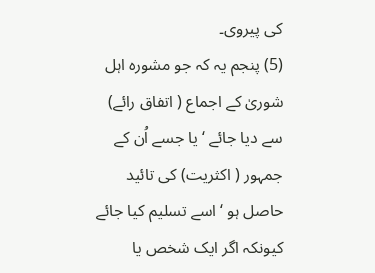کی پیروی۔
(5) پنجم یہ کہ جو مشورہ اہل شوریٰ کے اجماع ( اتفاق رائے) سے دیا جائے ‘ یا جسے اُن کے جمہور ( اکثریت) کی تائید حاصل ہو ‘ اسے تسلیم کیا جائے کیونکہ اگر ایک شخص یا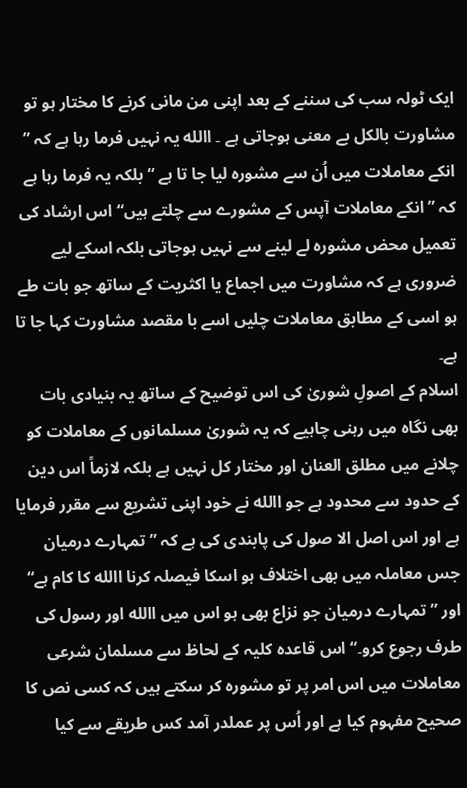ایک ٹولہ سب کی سننے کے بعد اپنی من مانی کرنے کا مختار ہو تو مشاورت بالکل بے معنی ہوجاتی ہے ۔ االله یہ نہیں فرما رہا ہے کہ ” انکے معاملات میں اُن سے مشورہ لیا جا تا ہے “ بلکہ یہ فرما رہا ہے کہ ”انکے معاملات آپس کے مشورے سے چلتے ہیں“ اس ارشاد کی تعمیل محض مشورہ لے لینے سے نہیں ہوجاتی بلکہ اسکے لیے ضروری ہے کہ مشاورت میں اجماع یا اکثریت کے ساتھ جو بات طے ہو اسی کے مطابق معاملات چلیں اسے با مقصد مشاورت کہا جا تا ہے۔
اسلام کے اصولِ شوریٰ کی اس توضیح کے ساتھ یہ بنیادی بات بھی نگاہ میں رہنی چاہیے کہ یہ شوریٰ مسلمانوں کے معاملات کو چلانے میں مطلق العنان اور مختار کل نہیں ہے بلکہ لازماً اس دین کے حدود سے محدود ہے جو االله نے خود اپنی تشریع سے مقرر فرمایا ہے اور اس اصل الا صول کی پابندی کی ہے کہ ” تمہارے درمیان جس معاملہ میں بھی اختلاف ہو اسکا فیصلہ کرنا االله کا کام ہے“ اور ” تمہارے درمیان جو نزاع بھی ہو اس میں االله اور رسول کی طرف رجوع کرو۔“ اس قاعدہ کلیہ کے لحاظ سے مسلمان شرعی معاملات میں اس امر پر تو مشورہ کر سکتے ہیں کہ کسی نص کا صحیح مفہوم کیا ہے اور اُس پر عملدر آمد کس طریقے سے کیا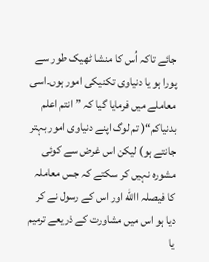جائے تاکہ اُس کا منشا ٹھیک طور سے پورا ہو یا دنیاوی تکنیکی امور ہوں۔اسی معاملے میں فرمایا گیا کہ ”انتم اعلم بدنیاکم“( تم لوگ اپنے دنیاوی امور بہتر جانتے ہو) لیکن اس غرض سے کوئی مشورہ نہیں کر سکتے کہ جس معاملہ کا فیصلہ االله اور اس کے رسول نے کر دیا ہو اس میں مشاورت کے ذریعے ترمیم یا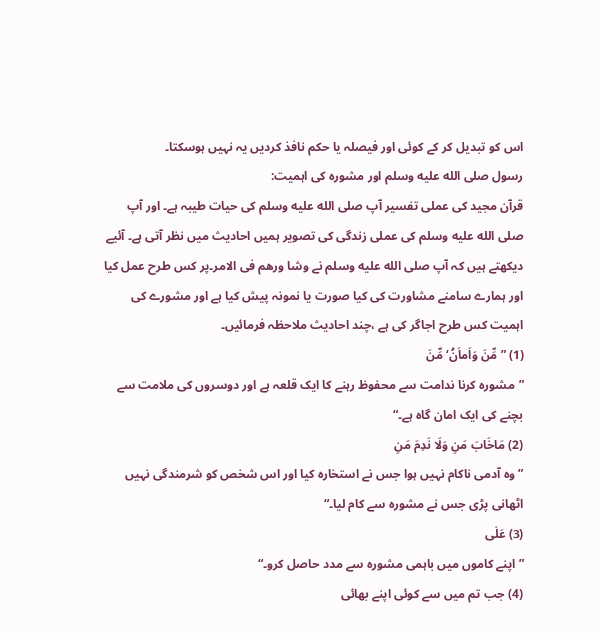اس کو تبدیل کر کے کوئی اور فیصلہ یا حکم نافذ کردیں یہ نہیں ہوسکتا۔
رسول صلى الله عليه وسلم اور مشورہ کی اہمیت:
قرآن مجید کی عملی تفسیر آپ صلى الله عليه وسلم کی حیات طیبہ ہے۔ اور آپ صلى الله عليه وسلم کی عملی زندگی کی تصویر ہمیں احادیث میں نظر آتی ہے۔ آئیے دیکھتے ہیں کہ آپ صلى الله عليه وسلم نے وشا ورھم فی الامر۔پر کس طرح عمل کیا اور ہمارے سامنے مشاورت کی کیا صورت یا نمونہ پیش کیا ہے اور مشورے کی اہمیت کس طرح اجاگر کی ہے ،چند احادیث ملاحظہ فرمائیں۔
(1) ” مِّنَ وَاَماَنُ‘ مِّنَ
”مشورہ کرنا ندامت سے محفوظ رہنے کا ایک قلعہ ہے اور دوسروں کی ملامت سے بچنے کی ایک امان گاہ ہے۔“
(2) مَاخَابَ مَنِ وَلَا نَدِمَ مَنِ
” وہ آدمی ناکام نہیں ہوا جس نے استخارہ کیا اور اس شخص کو شرمندگی نہیں اٹھانی پڑی جس نے مشورہ سے کام لیا۔“
(3) عَلٰی
” اپنے کاموں میں باہمی مشورہ سے مدد حاصل کرو۔“
(4) جب تم میں سے کوئی اپنے بھائی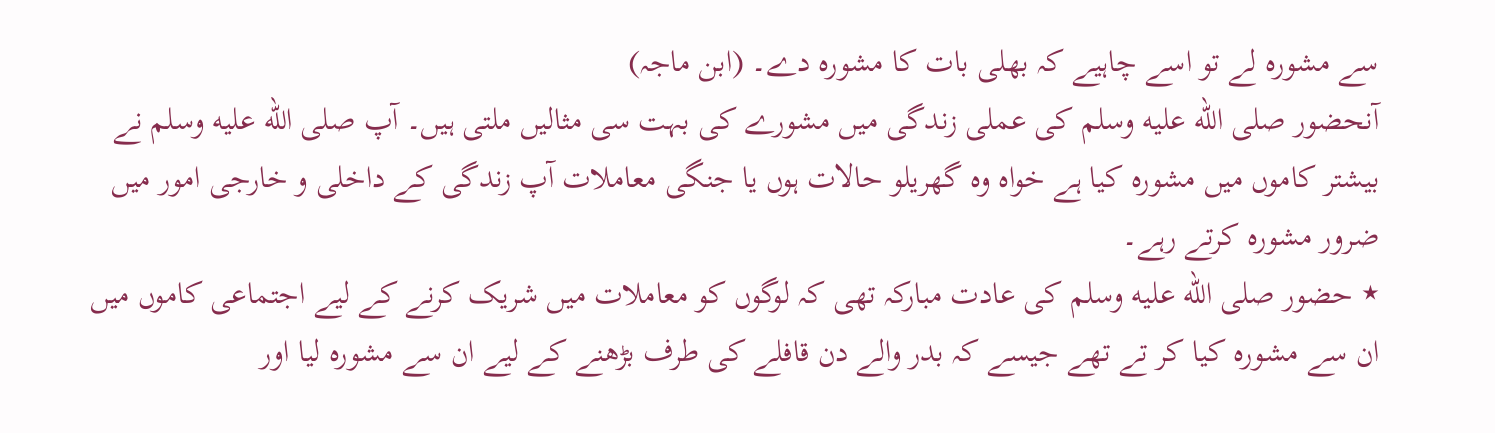سے مشورہ لے تو اسے چاہیے کہ بھلی بات کا مشورہ دے۔ (ابن ماجہ)
آنحضور صلى الله عليه وسلم کی عملی زندگی میں مشورے کی بہت سی مثالیں ملتی ہیں۔ آپ صلى الله عليه وسلم نے بیشتر کاموں میں مشورہ کیا ہے خواہ وہ گھریلو حالات ہوں یا جنگی معاملات آپ زندگی کے داخلی و خارجی امور میں ضرور مشورہ کرتے رہے۔
٭ حضور صلى الله عليه وسلم کی عادت مبارکہ تھی کہ لوگوں کو معاملات میں شریک کرنے کے لیے اجتماعی کاموں میں ان سے مشورہ کیا کر تے تھے جیسے کہ بدر والے دن قافلے کی طرف بڑھنے کے لیے ان سے مشورہ لیا اور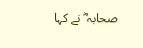صحابہ ؓ نے کہا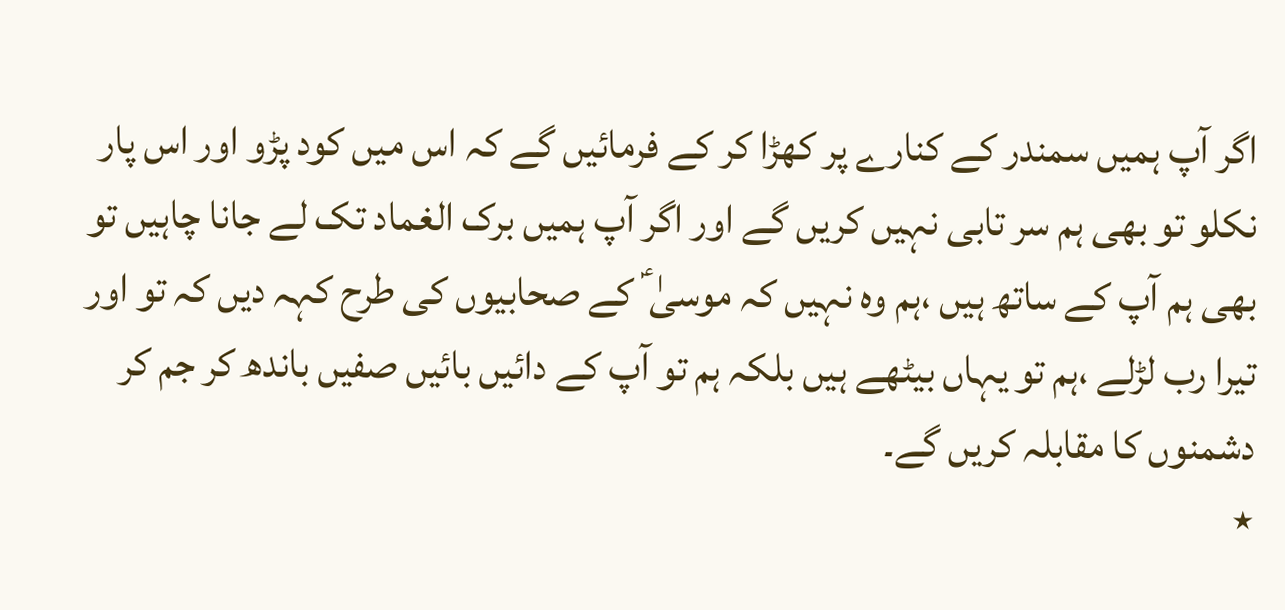اگر آپ ہمیں سمندر کے کنارے پر کھڑا کر کے فرمائیں گے کہ اس میں کود پڑو اور اس پار نکلو تو بھی ہم سر تابی نہیں کریں گے اور اگر آپ ہمیں برک الغماد تک لے جانا چاہیں تو بھی ہم آپ کے ساتھ ہیں ،ہم وہ نہیں کہ موسیٰ ؑ کے صحابیوں کی طرح کہہ دیں کہ تو اور تیرا رب لڑلے ،ہم تو یہاں بیٹھے ہیں بلکہ ہم تو آپ کے دائیں بائیں صفیں باندھ کر جم کر دشمنوں کا مقابلہ کریں گے۔
٭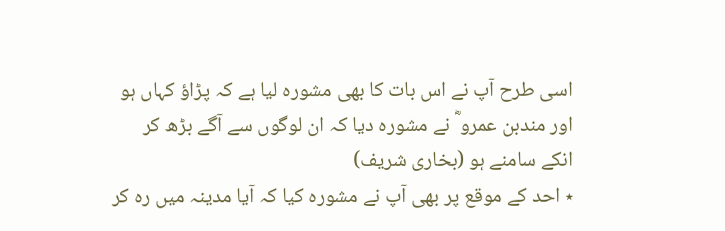اسی طرح آپ نے اس بات کا بھی مشورہ لیا ہے کہ پڑاؤ کہاں ہو اور مندبن عمرو ؓ نے مشورہ دیا کہ ان لوگوں سے آگے بڑھ کر انکے سامنے ہو (بخاری شریف)
٭ احد کے موقع پر بھی آپ نے مشورہ کیا کہ آیا مدینہ میں رہ کر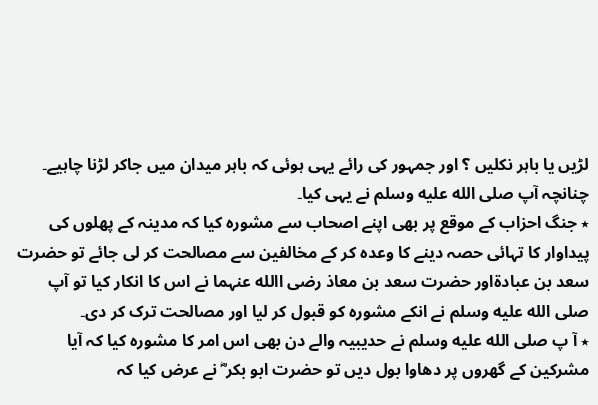لڑیں یا باہر نکلیں ؟ اور جمہور کی رائے یہی ہوئی کہ باہر میدان میں جاکر لڑنا چاہیے۔ چنانچہ آپ صلى الله عليه وسلم نے یہی کیا۔
٭ جنگ احزاب کے موقع پر بھی اپنے اصحاب سے مشورہ کیا کہ مدینہ کے پھلوں کی پیداوار کا تہائی حصہ دینے کا وعدہ کر کے مخالفین سے مصالحت کر لی جائے تو حضرت سعد بن عبادةاور حضرت سعد بن معاذ رضی االله عنہما نے اس کا انکار کیا تو آپ صلى الله عليه وسلم نے انکے مشورہ کو قبول کر لیا اور مصالحت ترک کر دی۔
٭ آ پ صلى الله عليه وسلم نے حدیبیہ والے دن بھی اس امر کا مشورہ کیا کہ آیا مشرکین کے گھروں پر دھاوا بول دیں تو حضرت ابو بکر ؓ نے عرض کیا کہ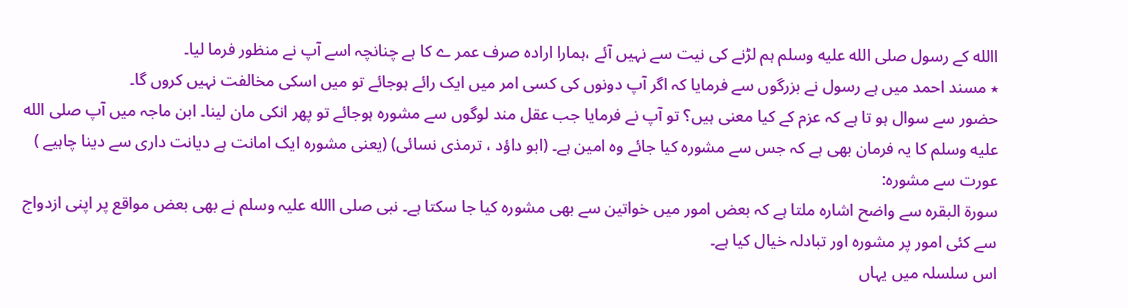االله کے رسول صلى الله عليه وسلم ہم لڑنے کی نیت سے نہیں آئے ،ہمارا ارادہ صرف عمر ے کا ہے چنانچہ اسے آپ نے منظور فرما لیا۔
٭ مسند احمد میں ہے رسول نے بزرگوں سے فرمایا کہ اگر آپ دونوں کی کسی امر میں ایک رائے ہوجائے تو میں اسکی مخالفت نہیں کروں گا۔
حضور سے سوال ہو تا ہے کہ عزم کے کیا معنی ہیں؟ تو آپ نے فرمایا جب عقل مند لوگوں سے مشورہ ہوجائے تو پھر انکی مان لینا۔ ابن ماجہ میں آپ صلى الله عليه وسلم کا یہ فرمان بھی ہے کہ جس سے مشورہ کیا جائے وہ امین ہے۔ (ابو داؤد ، ترمذی نسائی) (یعنی مشورہ ایک امانت ہے دیانت داری سے دینا چاہیے )
عورت سے مشورہ:
سورة البقرہ سے واضح اشارہ ملتا ہے کہ بعض امور میں خواتین سے بھی مشورہ کیا جا سکتا ہے۔ نبی صلی االله علیہ وسلم نے بھی بعض مواقع پر اپنی ازدواج سے کئی امور پر مشورہ اور تبادلہ خیال کیا ہے۔
اس سلسلہ میں یہاں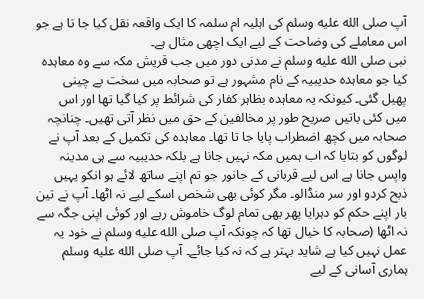آپ صلى الله عليه وسلم کی اہلیہ ام سلمہ کا ایک واقعہ نقل کیا جا تا ہے جو اس معاملے کی وضاحت کے لیے ایک اچھی مثال ہے۔
نبی صلى الله عليه وسلم نے مدنی دور میں جب قریش مکہ سے وہ معاہدہ کیا جو معاہدہ حدیبیہ کے نام مشہور ہے تو صحابہ میں سخت بے چینی پھیل گئی۔ کیونکہ یہ معاہدہ بظاہر کفار کی شرائط پر کیا گیا تھا اور اس میں کئی باتیں صریح طور پر مخالفین کے حق میں نظر آتی تھیں۔ چنانچہ صحابہ میں کچھ اضطراب پایا جا تا تھا۔ معاہدہ کی تکمیل کے بعد آپ نے لوگوں کو بتایا کہ اب ہمیں مکہ نہیں جانا ہے بلکہ حدیبیہ سے ہی مدینہ واپس جانا ہے اس لیے قربانی کے جانور جو تم اپنے ساتھ لائے ہو انکو یہیں ذبح کردو اور سر منڈالو۔ مگر کوئی بھی شخص اسکے لیے نہ اٹھا۔ آپ نے تین بار اپنے حکم کو دہرایا پھر بھی تمام لوگ خاموش رہے اور کوئی اپنی جگہ سے نہ اٹھا (صحابہ کا خیال تھا کہ چونکہ آپ صلى الله عليه وسلم نے خود یہ عمل نہیں کیا ہے شاید بہتر ہے کہ نہ کیا جائے۔ آپ صلى الله عليه وسلم ہماری آسانی کے لیے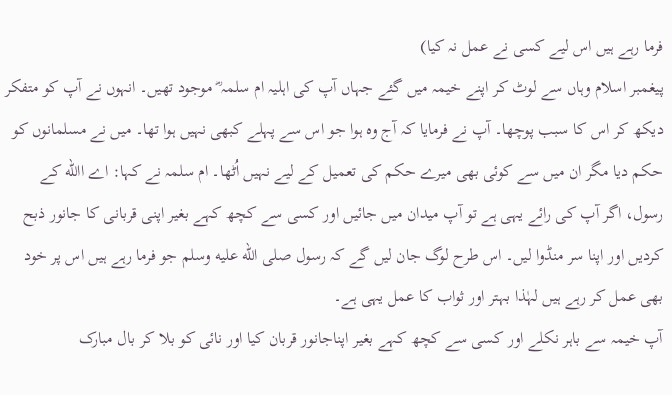فرما رہے ہیں اس لیے کسی نے عمل نہ کیا)
پیغمبر اسلام وہاں سے لوٹ کر اپنے خیمہ میں گئے جہاں آپ کی اہلیہ ام سلمہ ؓ موجود تھیں۔ انہوں نے آپ کو متفکر دیکھ کر اس کا سبب پوچھا۔ آپ نے فرمایا کہ آج وہ ہوا جو اس سے پہلے کبھی نہیں ہوا تھا۔ میں نے مسلمانوں کو حکم دیا مگر ان میں سے کوئی بھی میرے حکم کی تعمیل کے لیے نہیں اُٹھا۔ ام سلمہ نے کہا: اے االله کے رسول، اگر آپ کی رائے یہی ہے تو آپ میدان میں جائیں اور کسی سے کچھ کہے بغیر اپنی قربانی کا جانور ذبح کردیں اور اپنا سر منڈوا لیں۔ اس طرح لوگ جان لیں گے کہ رسول صلى الله عليه وسلم جو فرما رہے ہیں اس پر خود بھی عمل کر رہے ہیں لہٰذا بہتر اور ثواب کا عمل یہی ہے۔
آپ خیمہ سے باہر نکلے اور کسی سے کچھ کہے بغیر اپناجانور قربان کیا اور نائی کو بلا کر بال مبارک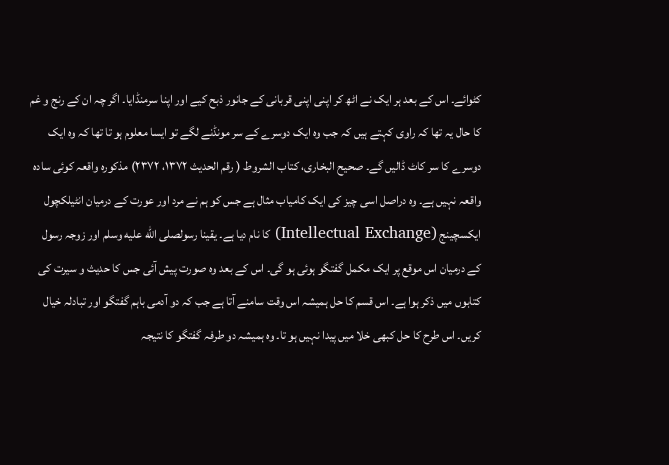کٹوائے۔ اس کے بعد ہر ایک نے اٹھ کر اپنی اپنی قربانی کے جانور ذبح کیے اور اپنا سرمنڈایا۔ اگر چہ ان کے رنج و غم کا حال یہ تھا کہ راوی کہتے ہیں کہ جب وہ ایک دوسرے کے سر مونڈنے لگے تو ایسا معلوم ہو تا تھا کہ وہ ایک دوسرے کا سر کاٹ ڈالیں گے۔ صحیح البخاری، کتاب الشروط ( رقم الحدیث ۱۳۷۲، ۲۳۷۲) مذکورہ واقعہ کوئی سادہ واقعہ نہیں ہے۔ وہ دراصل اسی چیز کی ایک کامیاب مثال ہے جس کو ہم نے مرد اور عورت کے درمیان انٹیلکچول ایکسچینج (Intellectual Exchange) کا نام دیا ہے۔ یقینا رسولصلى الله عليه وسلم اور زوجہ رسول کے درمیان اس موقع پر ایک مکمل گفتگو ہوئی ہو گی۔ اس کے بعد وہ صورت پیش آئی جس کا حدیث و سیرت کی کتابوں میں ذکر ہوا ہے۔ اس قسم کا حل ہمیشہ اس وقت سامنے آتا ہے جب کہ دو آدمی باہم گفتگو اور تبادلہ خیال کریں۔ اس طرح کا حل کبھی خلا میں پیدا نہیں ہو تا۔ وہ ہمیشہ دو طرفہ گفتگو کا نتیجہ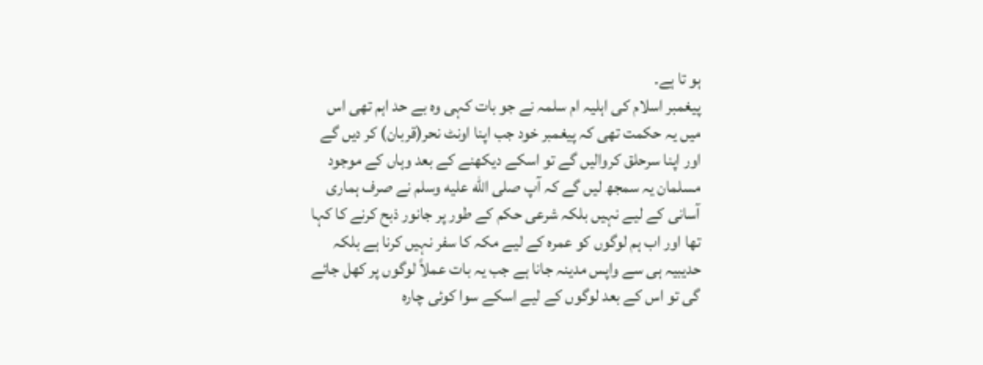ہو تا ہے۔
پیغمبر اسلام کی اہلیہ ام سلمہ نے جو بات کہی وہ بے حد اہم تھی اس میں یہ حکمت تھی کہ پیغمبر خود جب اپنا اونٹ نحر(قربان) کر دیں گے اور اپنا سرحلق کروالیں گے تو اسکے دیکھنے کے بعد وہاں کے موجود مسلمان یہ سمجھ لیں گے کہ آپ صلى الله عليه وسلم نے صرف ہماری آسانی کے لیے نہیں بلکہ شرعی حکم کے طور پر جانور ذبح کرنے کا کہا تھا اور اب ہم لوگوں کو عمرہ کے لیے مکہ کا سفر نہیں کرنا ہے بلکہ حدیبیہ ہی سے واپس مدینہ جانا ہے جب یہ بات عملاً لوگوں پر کھل جائے گی تو اس کے بعد لوگوں کے لیے اسکے سوا کوئی چارہ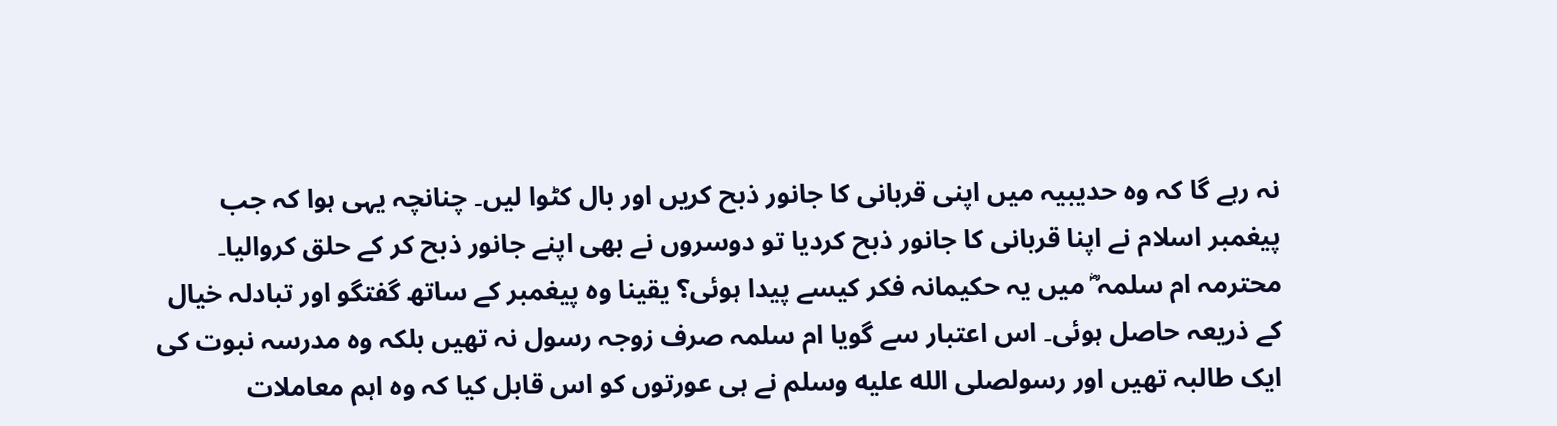نہ رہے گا کہ وہ حدیبیہ میں اپنی قربانی کا جانور ذبح کریں اور بال کٹوا لیں۔ چنانچہ یہی ہوا کہ جب پیغمبر اسلام نے اپنا قربانی کا جانور ذبح کردیا تو دوسروں نے بھی اپنے جانور ذبح کر کے حلق کروالیا۔
محترمہ ام سلمہ ؓ میں یہ حکیمانہ فکر کیسے پیدا ہوئی؟ یقینا وہ پیغمبر کے ساتھ گفتگو اور تبادلہ خیال کے ذریعہ حاصل ہوئی۔ اس اعتبار سے گویا ام سلمہ صرف زوجہ رسول نہ تھیں بلکہ وہ مدرسہ نبوت کی ایک طالبہ تھیں اور رسولصلى الله عليه وسلم نے ہی عورتوں کو اس قابل کیا کہ وہ اہم معاملات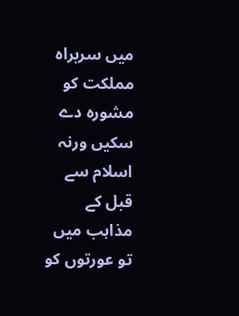میں سربراہ مملکت کو مشورہ دے سکیں ورنہ اسلام سے قبل کے مذاہب میں تو عورتوں کو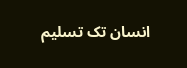انسان تک تسلیم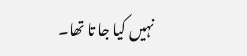نہیں کیا جا تا تھا۔